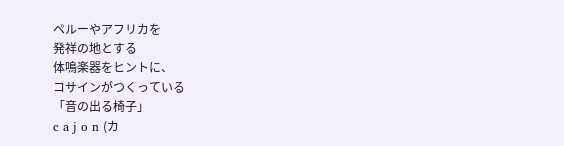ペルーやアフリカを
発祥の地とする
体鳴楽器をヒントに、
コサインがつくっている
「音の出る椅子」
c a j o n (カ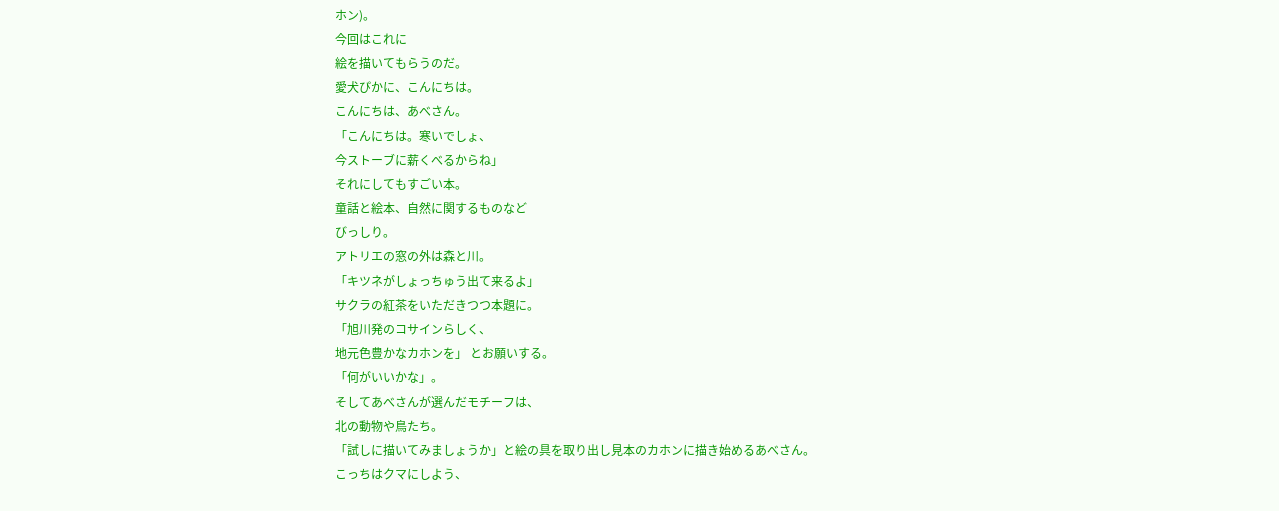ホン)。
今回はこれに
絵を描いてもらうのだ。
愛犬ぴかに、こんにちは。
こんにちは、あべさん。
「こんにちは。寒いでしょ、
今ストーブに薪くべるからね」
それにしてもすごい本。
童話と絵本、自然に関するものなど
びっしり。
アトリエの窓の外は森と川。
「キツネがしょっちゅう出て来るよ」
サクラの紅茶をいただきつつ本題に。
「旭川発のコサインらしく、
地元色豊かなカホンを」 とお願いする。
「何がいいかな」。
そしてあべさんが選んだモチーフは、
北の動物や鳥たち。
「試しに描いてみましょうか」と絵の具を取り出し見本のカホンに描き始めるあべさん。
こっちはクマにしよう、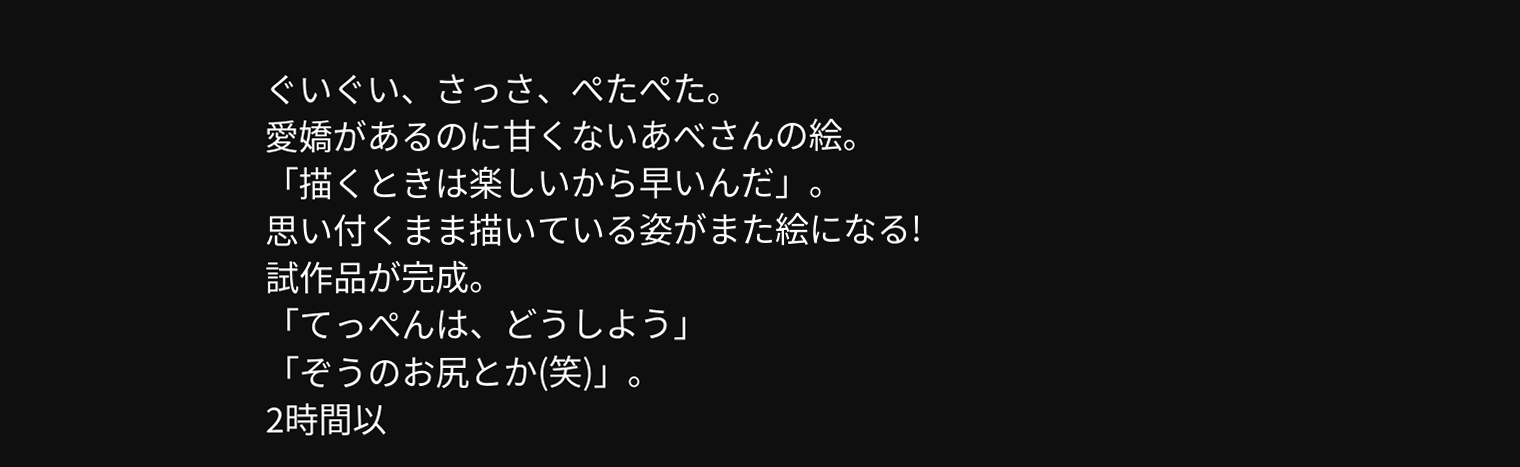ぐいぐい、さっさ、ぺたぺた。
愛嬌があるのに甘くないあべさんの絵。
「描くときは楽しいから早いんだ」。
思い付くまま描いている姿がまた絵になる!
試作品が完成。
「てっぺんは、どうしよう」
「ぞうのお尻とか(笑)」。
2時間以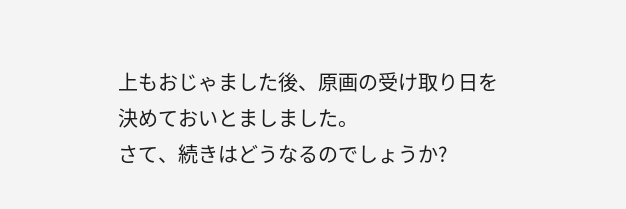上もおじゃました後、原画の受け取り日を決めておいとましました。
さて、続きはどうなるのでしょうか?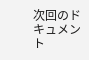次回のドキュメント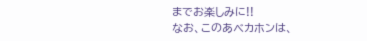までお楽しみに!!
なお、このあべカホンは、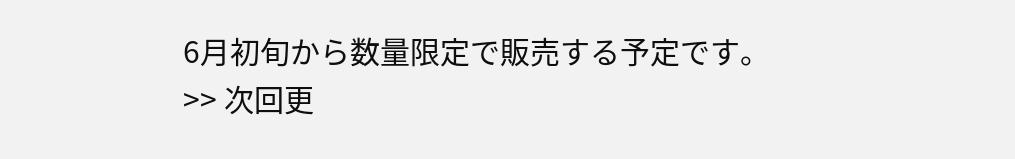6月初旬から数量限定で販売する予定です。
>> 次回更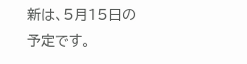新は、5月15日の予定です。